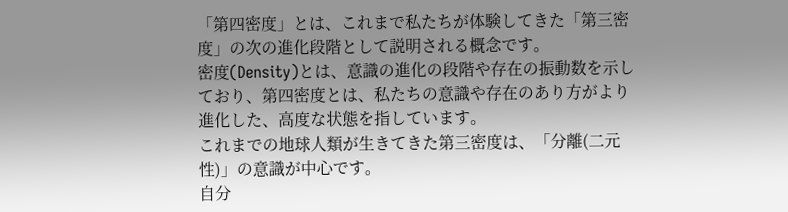「第四密度」とは、これまで私たちが体験してきた「第三密度」の次の進化段階として説明される概念です。
密度(Density)とは、意識の進化の段階や存在の振動数を示しており、第四密度とは、私たちの意識や存在のあり方がより進化した、高度な状態を指しています。
これまでの地球人類が生きてきた第三密度は、「分離(二元性)」の意識が中心です。
自分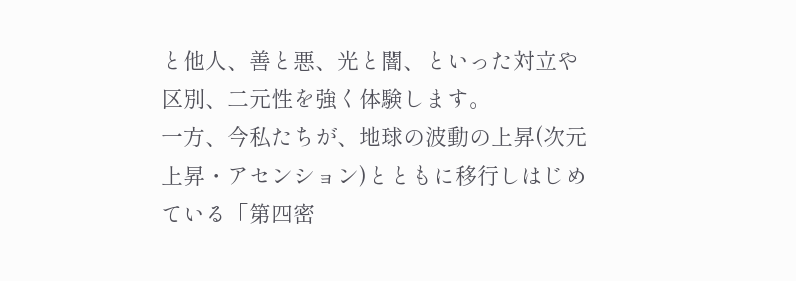と他人、善と悪、光と闇、といった対立や区別、二元性を強く体験します。
一方、今私たちが、地球の波動の上昇(次元上昇・アセンション)とともに移行しはじめている「第四密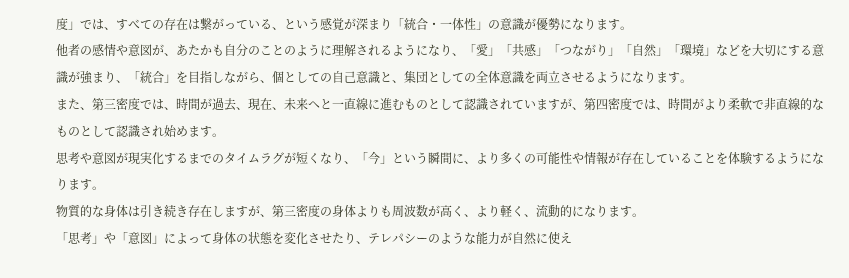度」では、すべての存在は繋がっている、という感覚が深まり「統合・一体性」の意識が優勢になります。
他者の感情や意図が、あたかも自分のことのように理解されるようになり、「愛」「共感」「つながり」「自然」「環境」などを大切にする意識が強まり、「統合」を目指しながら、個としての自己意識と、集団としての全体意識を両立させるようになります。
また、第三密度では、時間が過去、現在、未来へと一直線に進むものとして認識されていますが、第四密度では、時間がより柔軟で非直線的なものとして認識され始めます。
思考や意図が現実化するまでのタイムラグが短くなり、「今」という瞬間に、より多くの可能性や情報が存在していることを体験するようになります。
物質的な身体は引き続き存在しますが、第三密度の身体よりも周波数が高く、より軽く、流動的になります。
「思考」や「意図」によって身体の状態を変化させたり、テレパシーのような能力が自然に使え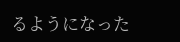るようになった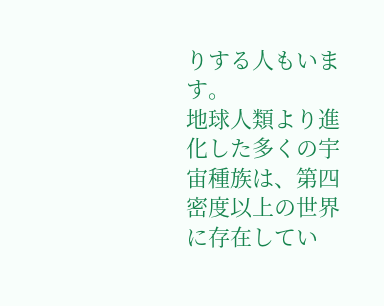りする人もいます。
地球人類より進化した多くの宇宙種族は、第四密度以上の世界に存在してい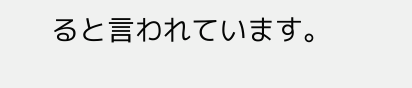ると言われています。